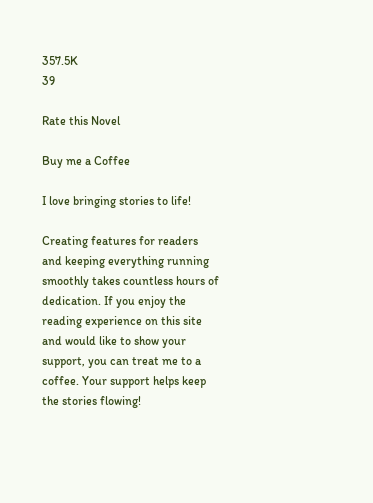357.5K
39

Rate this Novel

Buy me a Coffee

I love bringing stories to life!

Creating features for readers and keeping everything running smoothly takes countless hours of dedication. If you enjoy the reading experience on this site and would like to show your support, you can treat me to a coffee. Your support helps keep the stories flowing!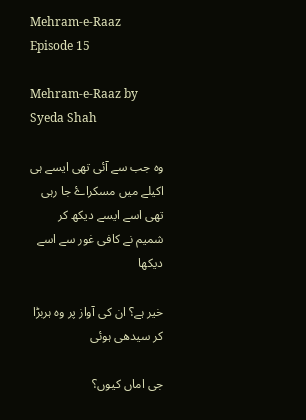Mehram-e-Raaz Episode 15

Mehram-e-Raaz by Syeda Shah

وہ جب سے آئی تھی ایسے ہی اکیلے میں مسکراۓ جا رہی تھی اسے ایسے دیکھ کر شمیم نے کافی غور سے اسے دیکھا

خیر ہے؟ ان کی آواز پر وہ ہربڑا کر سیدھی ہوئی

جی اماں کیوں؟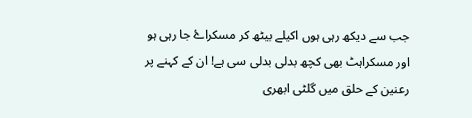جب سے دیکھ رہی ہوں اکیلے بیٹھ کر مسکراۓ جا رہی ہو اور مسکراہٹ بھی کچھ بدلی بدلی سی ہے! ان کے کہنے پر رعنین کے حلق میں گلٹی ابھری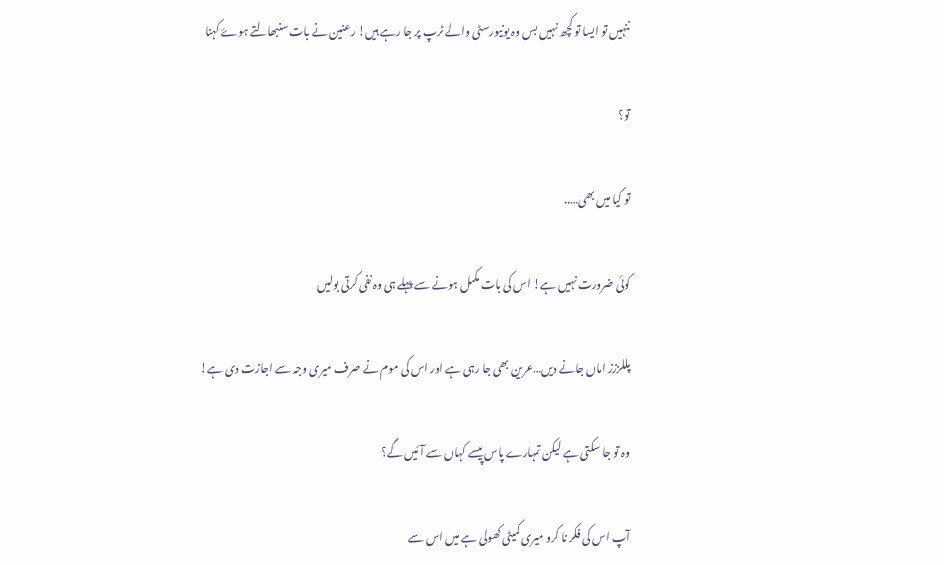ننہیں تو ایسا تو کچھ نہیں بس وہ یونیورسٹی والے ٹرپ پر جا رہے ہیں! رعنین نے بات سنبھالتے ہوۓ کہنا

تو؟

تو کیا میں بھی…..

کوئی ضرورت نہیں ہے! اس کی بات مکمل ہونے سے پہلے ہی وہ نفی کرتی بولیں

پللززز اماں جانے دیں…عرین بھی جا رہی ہے اور اس کی موم نے صرف میری وجہ سے اجازت دی ہے!

وہ تو جا سکتی ہے لیکن تمہارے پاس پیسے کہاں سے آئیں گے؟

آپ اس کی فکر نا کرو میری کمیٹی کھولی ہے میں اس سے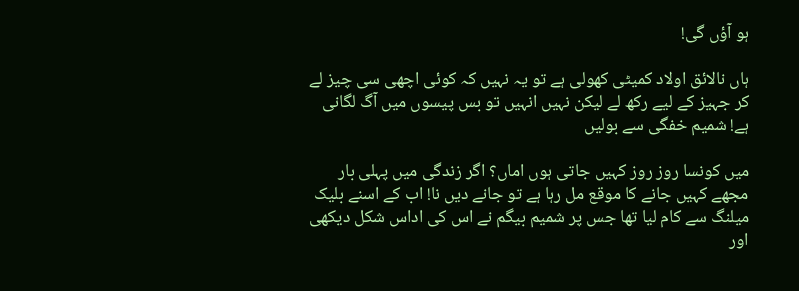ہو آؤں گی!

ہاں نالائق اولاد کمیٹی کھولی ہے تو یہ نہیں کہ کوئی اچھی سی چیز لے کر جہیز کے لیے رکھ لے لیکن نہیں انہیں تو بس پیسوں میں آگ لگانی ہے! شمیم خفگی سے بولیں

میں کونسا روز روز کہیں جاتی ہوں اماں؟ اگر زندگی میں پہلی بار مجھے کہیں جانے کا موقع مل رہا ہے تو جانے دیں نا! اب کے اسنے بلیک میلنگ سے کام لیا تھا جس پر شمیم بیگم نے اس کی اداس شکل دیکھی اور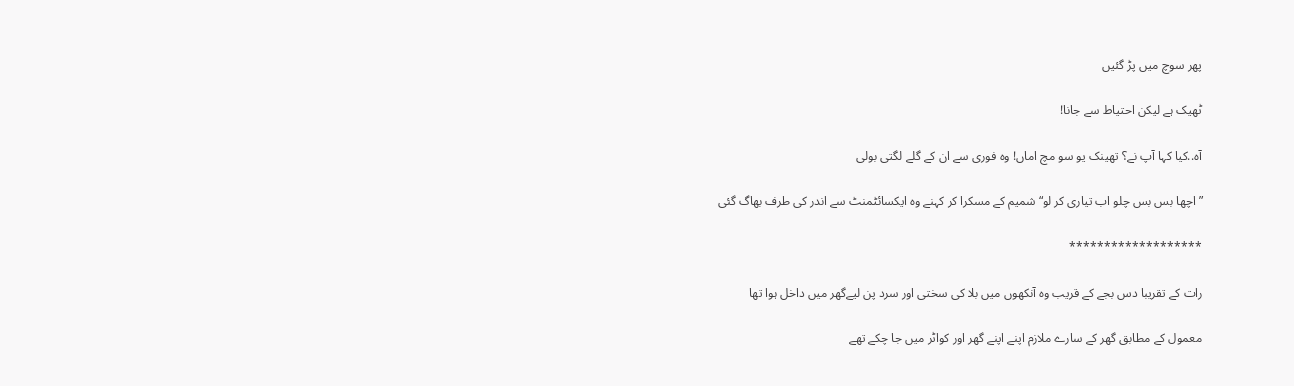پھر سوچ میں پڑ گئیں

ٹھیک ہے لیکن احتیاط سے جانا!

آہ..کیا کہا آپ نے؟ تھینک یو سو مچ اماں! وہ فوری سے ان کے گلے لگتی بولی

”اچھا بس بس چلو اب تیاری کر لو“شمیم کے مسکرا کر کہنے وہ ایکسائٹمنٹ سے اندر کی طرف بھاگ گئی

*******************

رات کے تقریبا دس بجے کے قریب وہ آنکھوں میں بلا کی سختی اور سرد پن لیےگھر میں داخل ہوا تھا

معمول کے مطابق گھر کے سارے ملازم اپنے اپنے گھر اور کواٹر میں جا چکے تھے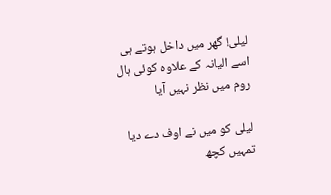لیلی! گھر میں داخل ہوتے ہی اسے الیانہ کے علاوہ کوئی ہال روم میں نظر نہیں آیا

لیلی کو میں نے اوف دے دیا تمہیں کچھ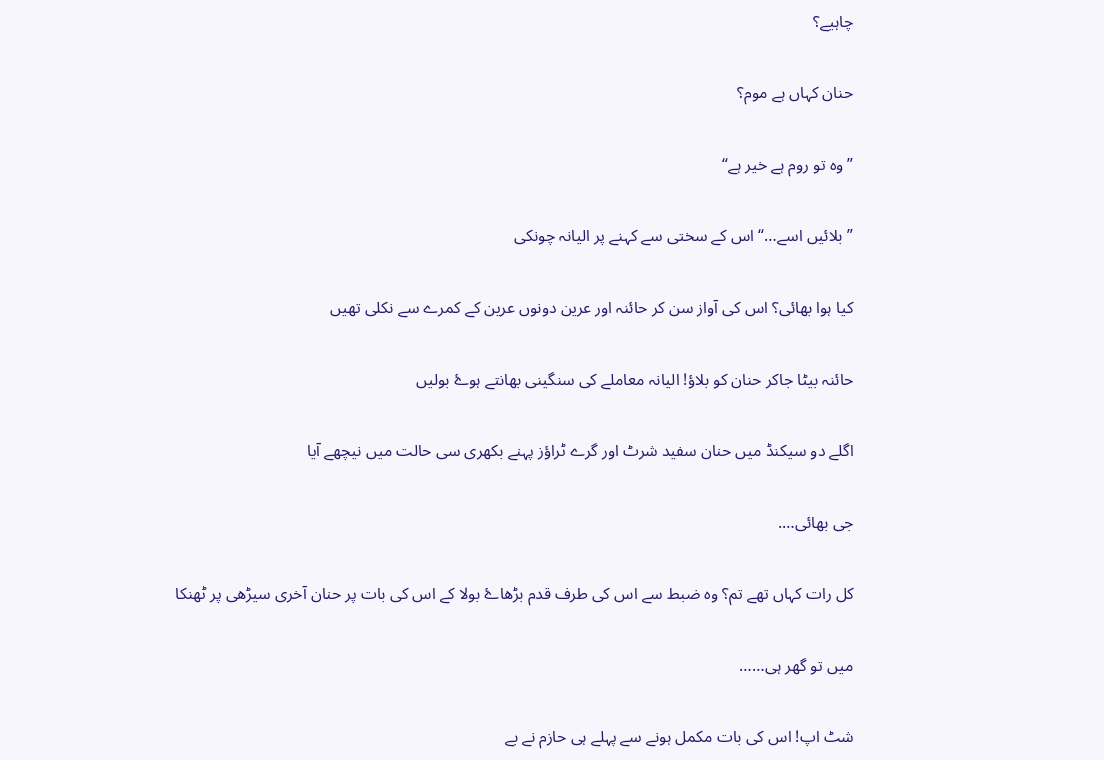چاہیے؟

حنان کہاں ہے موم؟

”وہ تو روم ہے خیر ہے“

”بلائیں اسے…“ اس کے سختی سے کہنے پر الیانہ چونکی

کیا ہوا بھائی؟ اس کی آواز سن کر حائنہ اور عرین دونوں عرین کے کمرے سے نکلی تھیں

حائنہ بیٹا جاکر حنان کو بلاؤ! الیانہ معاملے کی سنگینی بھانتے ہوۓ بولیں

اگلے دو سیکنڈ میں حنان سفید شرٹ اور گرے ٹراؤز پہنے بکھری سی حالت میں نیچھے آیا

جی بھائی….

کل رات کہاں تھے تم؟ وہ ضبط سے اس کی طرف قدم بڑھاۓ بولا کے اس کی بات پر حنان آخری سیڑھی پر ٹھنکا

میں تو گھر ہی……

شٹ اپ! اس کی بات مکمل ہونے سے پہلے ہی حازم نے بے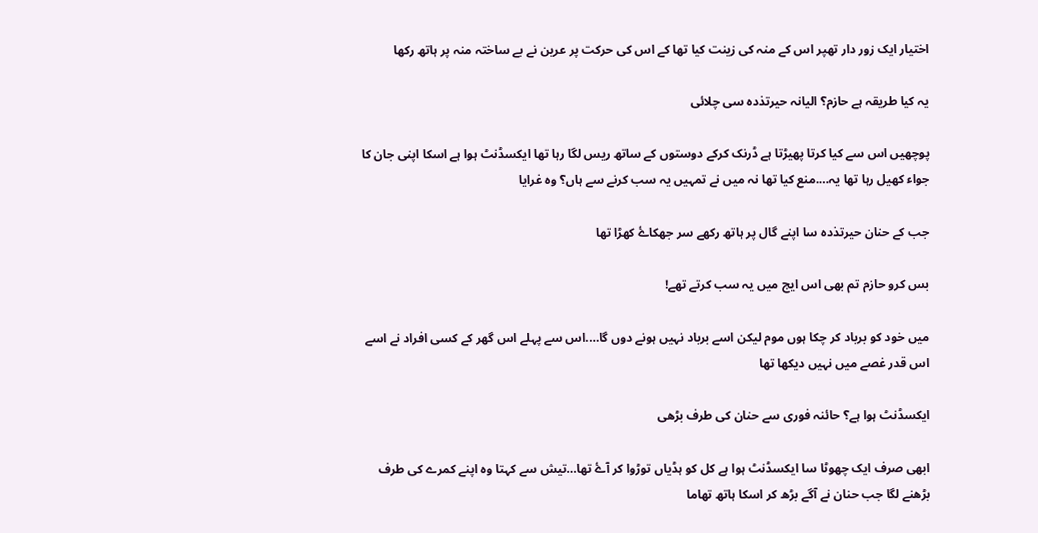اختیار ایک زور دار تھپر اس کے منہ کی زینت کیا تھا کے اس کی حرکت پر عرین نے بے ساختہ منہ پر ہاتھ رکھا

یہ کیا طریقہ ہے حازم؟ الیانہ حیرتذدہ سی چلائی

پوچھیں اس سے کیا کرتا پھیڑتا ہے ڈرنک کرکے دوستوں کے ساتھ ریس لگا رہا تھا ایکسڈنٹ ہوا ہے اسکا اپنی جان کا جواء کھیل رہا تھا یہ….منع کیا تھا نہ میں نے تمہیں یہ سب کرنے سے ہاں؟ وہ غرایا

جب کے حنان حیرتذدہ سا اپنے گال پر ہاتھ رکھے سر جھکاۓ کھڑا تھا

بس کرو حازم تم بھی اس ایج میں یہ سب کرتے تھے!

میں خود کو برباد کر چکا ہوں موم لیکن اسے برباد نہیں ہونے دوں گا….اس سے پہلے اس گھر کے کسی افراد نے اسے اس قدر غصے میں نہیں دیکھا تھا

ایکسڈنٹ ہوا ہے؟ حائنہ فوری سے حنان کی طرف بڑھی

ابھی صرف ایک چھوٹا سا ایکسڈنٹ ہوا ہے کل کو ہڈیاں توڑوا کر آۓ تھا…تیش سے کہتا وہ اپنے کمرے کی طرف بڑھنے لگا جب حنان نے آگے بڑھ کر اسکا ہاتھ تھاما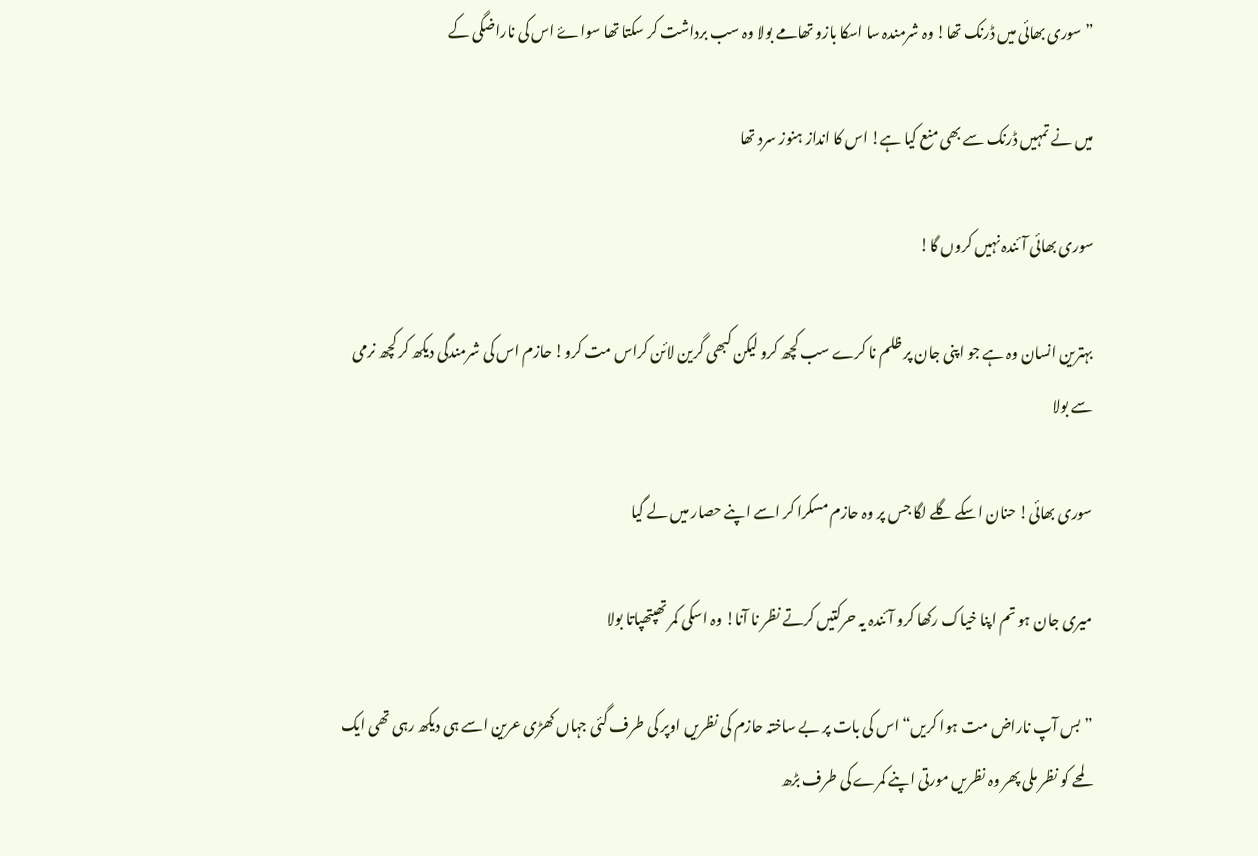”سوری بھائی میں ڈرنک تھا! وہ شرمندہ سا اسکا بازو تھامے بولا وہ سب برداشت کر سکتا تھا سواۓ اس کی ناراضگی کے

میں نے تمہیں ڈرنک سے بھی منع کیا ہے! اس کا انداز ہنوز سرد تھا

سوری بھائی آئندہ نہیں کروں گا!

بہترین انسان وہ ہے جو اپنی جان پر ظلم نا کرے سب کچھ کرو لیکن کبھی گرین لائن کراس مت کرو! حازم اس کی شرمندگی دیکھ کر کچھ نرمی سے بولا

سوری بھائی! حنان اسکے گلے لگا جس پر وہ حازم مسکرا کر اسے اپنے حصار میں لے گیا

میری جان ہو تم اپنا خیاک رکھا کرو آئندہ یہ حرکتیں کرتے نظر نا آنا! وہ اسکی کمر تھپتھپاتا بولا

”بس آپ ناراض مت ہوا کریں“ اس کی بات پر بے ساختہ حازم کی نظریں اوپر کی طرف گئی جہاں کھڑی عرین اسے ہی دیکھ رہی تھی ایک لمحے کو نظر ملی پھر وہ نظریں مورتی اپنے کمرے کی طرف بڑھ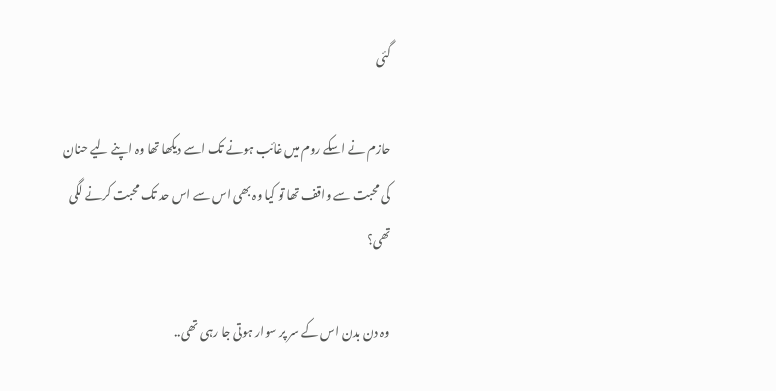گئی

حازم نے اسکے روم میں غائب ہونے تک اسے دیکھا تھا وہ اپنے لیے حنان کی محبت سے واقف تھا تو کیا وہ بھی اس سے اس حد تک محبت کرنے لگی تھی؟

وہ دن بدن اس کے سر پر سوار ہوتی جا رہی تھی..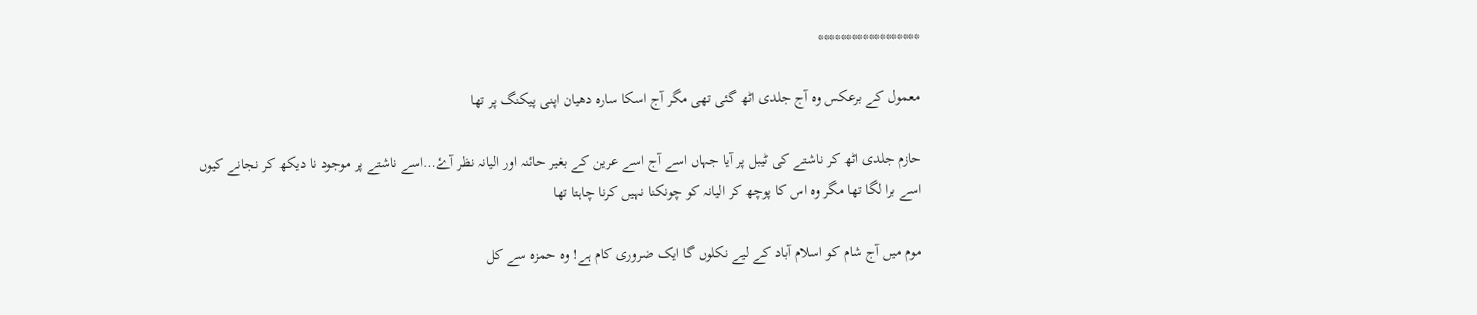******************

معمول کے برعکس وہ آج جلدی اٹھ گئی تھی مگر آج اسکا سارہ دھیان اپنی پیکنگ پر تھا

حازم جلدی اٹھ کر ناشتے کی ٹیبل پر آیا جہاں اسے آج اسے عرین کے بغیر حائنہ اور الیانہ نظر آۓ…اسے ناشتے پر موجود نا دیکھ کر نجانے کیوں اسے برا لگا تھا مگر وہ اس کا پوچھ کر الیانہ کو چونکنا نہیں کرنا چاہتا تھا

موم میں آج شام کو اسلام آباد کے لیے نکلوں گا ایک ضروری کام ہے! وہ حمزہ سے کل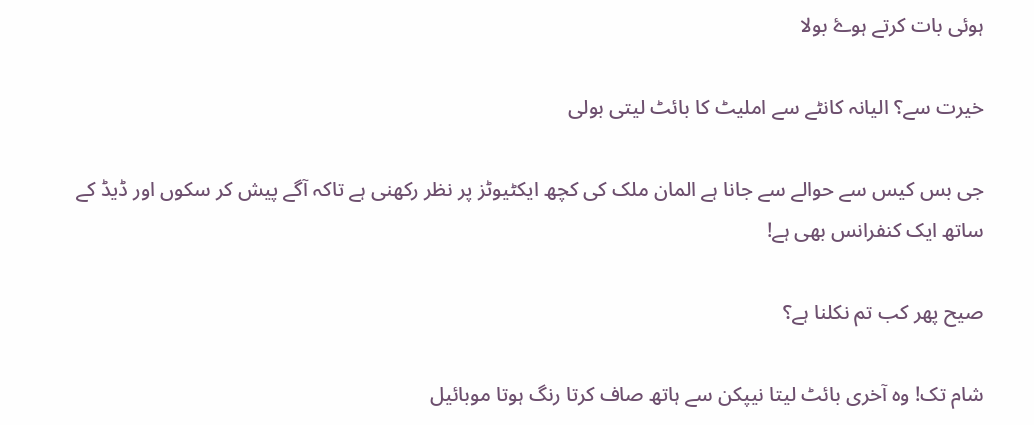ہوئی بات کرتے ہوۓ بولا

خیرت سے؟ الیانہ کانٹے سے املیٹ کا بائٹ لیتی بولی

جی بس کیس سے حوالے سے جانا ہے المان ملک کی کچھ ایکٹیوٹز پر نظر رکھنی ہے تاکہ آگے پیش کر سکوں اور ڈیڈ کے ساتھ ایک کنفرانس بھی ہے!

صیح پھر کب تم نکلنا ہے؟

شام تک! وہ آخری بائٹ لیتا نیپکن سے ہاتھ صاف کرتا رنگ ہوتا موبائیل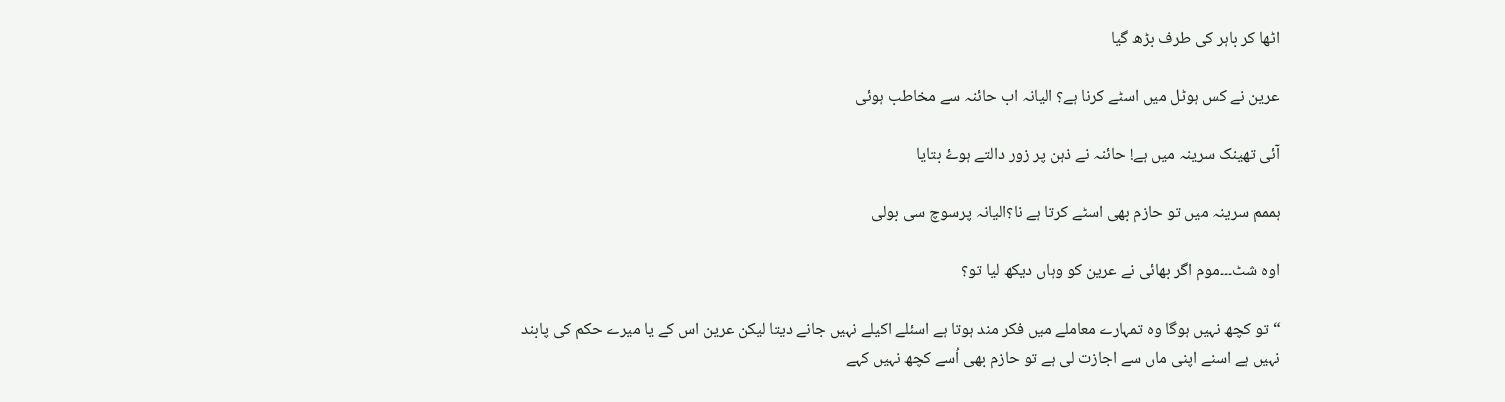اٹھا کر باہر کی طرف بڑھ گیا

عرین نے کس ہوٹل میں اسٹے کرنا ہے؟ الیانہ اب حائنہ سے مخاطب ہوئی

آئی تھینک سرینہ میں ہے! حائنہ نے ذہن پر زور دالتے ہوۓ بتایا

ہممم سرینہ میں تو حازم بھی اسٹے کرتا ہے نا؟الیانہ پرسوچ سی بولی

اوہ شٹ۔۔۔موم اگر بھائی نے عرین کو وہاں دیکھ لیا تو؟

“تو کچھ نہیں ہوگا وہ تمہارے معاملے میں فکر مند ہوتا ہے اسئلے اکیلے نہیں جانے دیتا لیکن عرین اس کے یا میرے حکم کی پابند نہیں ہے اسنے اپنی ماں سے اجازت لی ہے تو حازم بھی اُسے کچھ نہیں کہے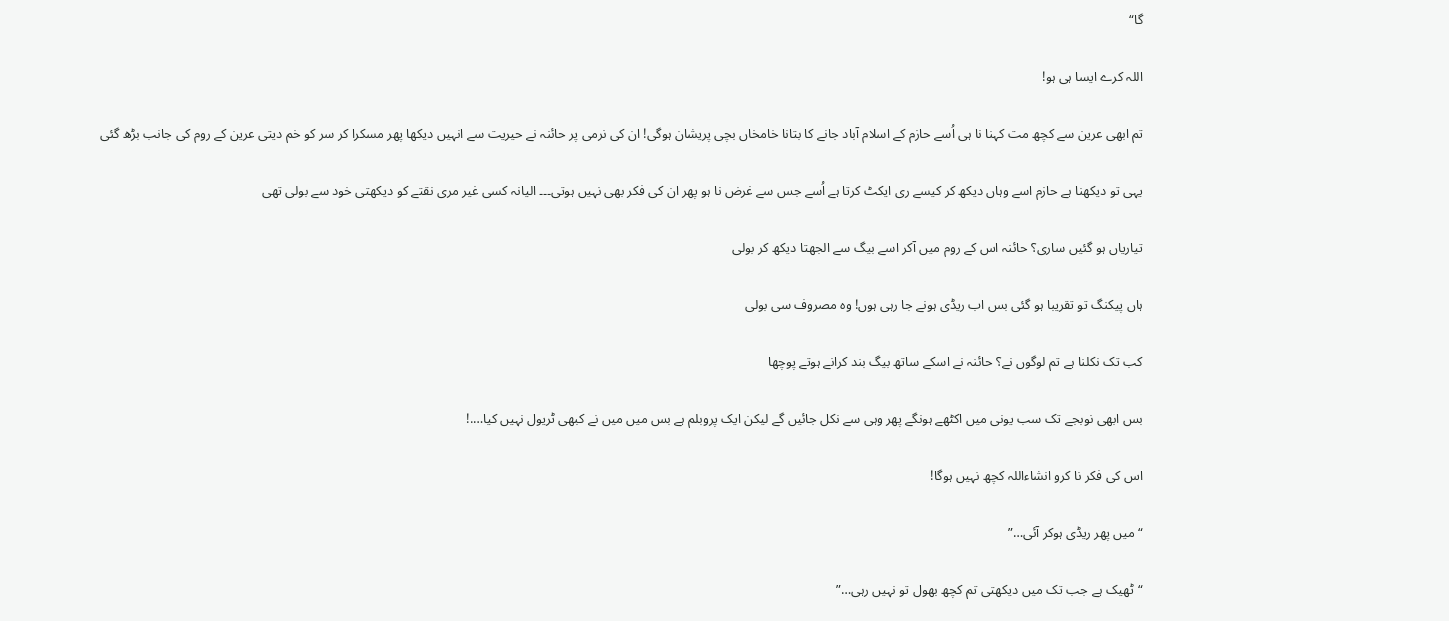گا“

اللہ کرے ایسا ہی ہو!

تم ابھی عرین سے کچھ مت کہنا نا ہی اُسے حازم کے اسلام آباد جانے کا بتانا خامخاں بچی پریشان ہوگی! ان کی نرمی پر حائنہ نے حیریت سے انہیں دیکھا پھر مسکرا کر سر کو خم دیتی عرین کے روم کی جانب بڑھ گئی

یہی تو دیکھنا ہے حازم اسے وہاں دیکھ کر کیسے ری ایکٹ کرتا ہے اُسے جس سے غرض نا ہو پھر ان کی فکر بھی نہیں ہوتی۔۔۔ الیانہ کسی غیر مری نقتے کو دیکھتی خود سے بولی تھی

تیاریاں ہو گئیں ساری؟ حائنہ اس کے روم میں آکر اسے بیگ سے الجھتا دیکھ کر بولی

ہاں پیکنگ تو تقریبا ہو گئی بس اب ریڈی ہونے جا رہی ہوں! وہ مصروف سی بولی

کب تک نکلنا ہے تم لوگوں نے؟ حائنہ نے اسکے ساتھ بیگ بند کرانے ہوتے پوچھا

بس ابھی نوبجے تک سب یونی میں اکٹھے ہونگے پھر وہی سے نکل جائیں گے لیکن ایک پروبلم ہے بس میں میں نے کبھی ٹریول نہیں کیا….!

اس کی فکر نا کرو انشاءاللہ کچھ نہیں ہوگا!

“میں پھر ریڈی ہوکر آئی…”

“ٹھیک ہے جب تک میں دیکھتی تم کچھ بھول تو نہیں رہی…”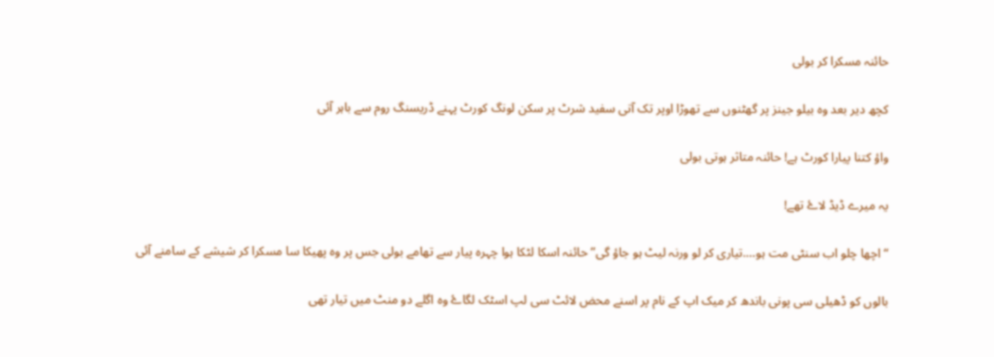حائنہ مسکرا کر بولی

کچھ دیر بعد وہ بیلو جینز پر گھٹنوں سے تھوڑا اوپر تک آتی سفید شرٹ پر سکن لونگ کورٹ پہنے ڈریسنگ روم سے باہر آئی

واؤ کتنا پیارا کورٹ ہے! حائنہ متاثر ہوتی بولی

یہ میرے ڈیڈ لاۓ تھے!

“اچھا چلو اب سنٹی مت ہو….تیاری کر لو ورنہ لیٹ ہو جاؤ گی” حائنہ اسکا لٹکا ہوا چہرہ پیار سے تھامے بولی جس پر وہ پھیکا سا مسکرا کر شیشے کے سامنے آئی

بالوں کو ڈھیلی سی پونی باندھ کر میک اپ کے نام پر اسنے محض لائٹ سی لپ اسٹک لگاۓ وہ اگلے دو منٹ میں تیار تھی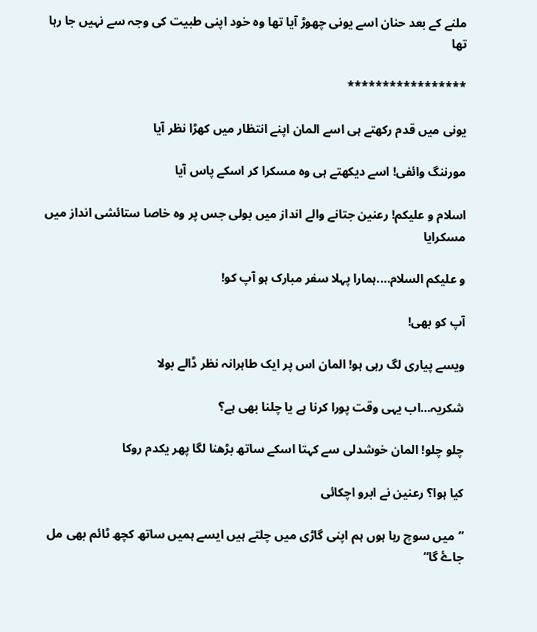ملنے کے بعد حنان اسے یونی چھوڑ آیا تھا وہ خود اپنی طبیت کی وجہ سے نہیں جا رہا تھا

*****************

یونی میں قدم رکھتے ہی اسے المان اپنے انتظار میں کھڑا نظر آیا

مورننگ وائفی! اسے دیکھتے ہی وہ مسکرا کر اسکے پاس آیا

اسلام و علیکم! رعنین جتانے والے انداز میں بولی جس پر وہ خاصا ستائشی انداز میں مسکرایا

و علیکم السلام….ہمارا پہلا سفر مبارک ہو آپ کو!

آپ کو بھی!

ویسے پیاری لگ رہی ہو! المان اس پر ایک طاہرانہ نظر ڈالے بولا

شکریہ…اب یہی وقت پورا کرنا ہے یا چلنا بھی ہے؟

چلو چلو! المان خوشدلی سے کہتا اسکے ساتھ بڑھنا لگا پھر یکدم روکا

کیا ہوا؟ رعنین نے ابرو اچکائی

”میں سوچ رہا ہوں ہم اپنی گاڑی میں چلتے ہیں ایسے ہمیں ساتھ کچھ ٹائم بھی مل جاۓ گا“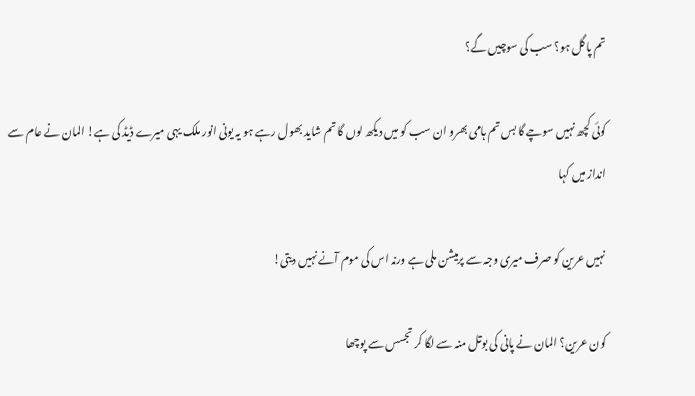تم پاگل ہو؟ سب کی سوچیں گے؟

کوئی کچھ نہیں سوچے گا بس تم ہامی بھرو ان سب کو میں دیکھ لوں گا تم شاید بھول رہے ہو یہ یونی انور ملک یہی میرے ڈیڈ کی ہے! المان نے عام سے انداز میں کہا

نہیں عرین کو صرف میری وجہ سے پرمیشن ملی ہے ورنہ اس کی موم آنے نہیں دیتی!

کون عرین؟ المان نے پانی کی بوتل منہ سے لگا کر تجسس سے پوچھا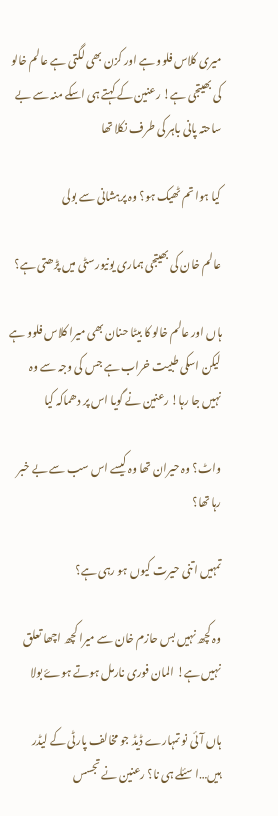میری کلاس فلوو ہے اور کزن بھی لگتی ہے عالم خالو کی بھیتجی ہے! رعنین کے کہتے ہی اسکے منہ سے بے ساحتہ پانی باہر کی طرف نکلا تھا

کیا ہوا تم ٹھیک ہو؟ وہ پرہشانی سے بولی

عالم خان کی بھیتجی ہماری یونیورسٹی میں پڑھتی ہے؟

ہاں اور عالم خالو کا بیٹا حنان بھی میرا کلاس فلوو ہے لیکن اسکی طبیت خراب ہے جس کی وجہ سے وہ نہیں جا رہا! رعنین نے گویا اس پر دھماکہ کیا

واٹ؟ وہ حیران تھا وہ کیسے اس سب سے بے خبر رہا تھا؟

تمہیں اتنی حیرت کیوں ہو رہی ہے؟

وہ کچھ نہیں بس حازم خان سے میرا کچھ اچھا تعلق نہیں ہے! المان فوری نارمل ہوتے ہوۓ بولا

ہاں آئی نو تمہارے ڈیڈ جو مخالف پارٹی کے لیڈر ہیں…اسئلے ہی نا؟ رعنین نے تجسس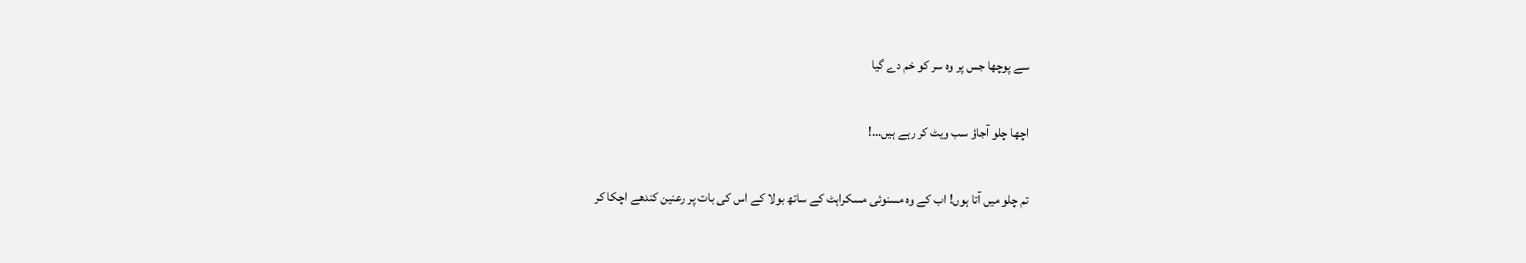سے پوچھا جس پر وہ سر کو خم دے گیا

اچھا چلو آجاؤ سب ویٹ کر رہے ہیں…!

تم چلو میں آتا ہوں! اب کے وہ مسنوئی مسکراہٹ کے ساتھ بولا کے اس کی بات پر رعنین کندھے اچکا کر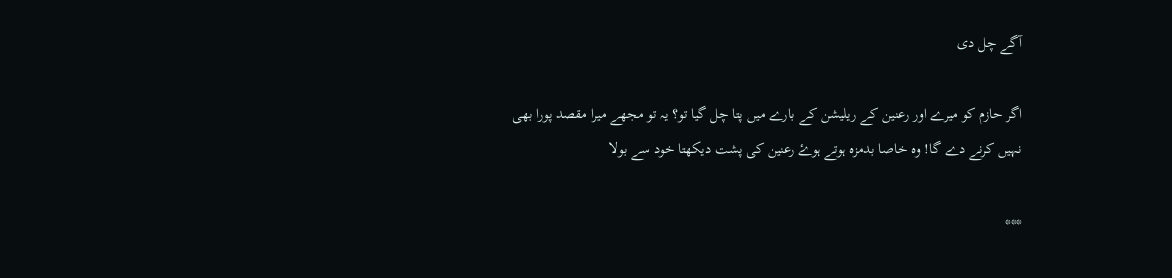آگے چل دی

اگر حازم کو میرے اور رعنین کے ریلیشن کے بارے میں پتا چل گیا تو؟ یہ تو مجھے میرا مقصد پورا بھی نہیں کرنے دے گا! وہ خاصا بدمزہ ہوتے ہوۓ رعنین کی پشت دیکھتا خود سے بولا

***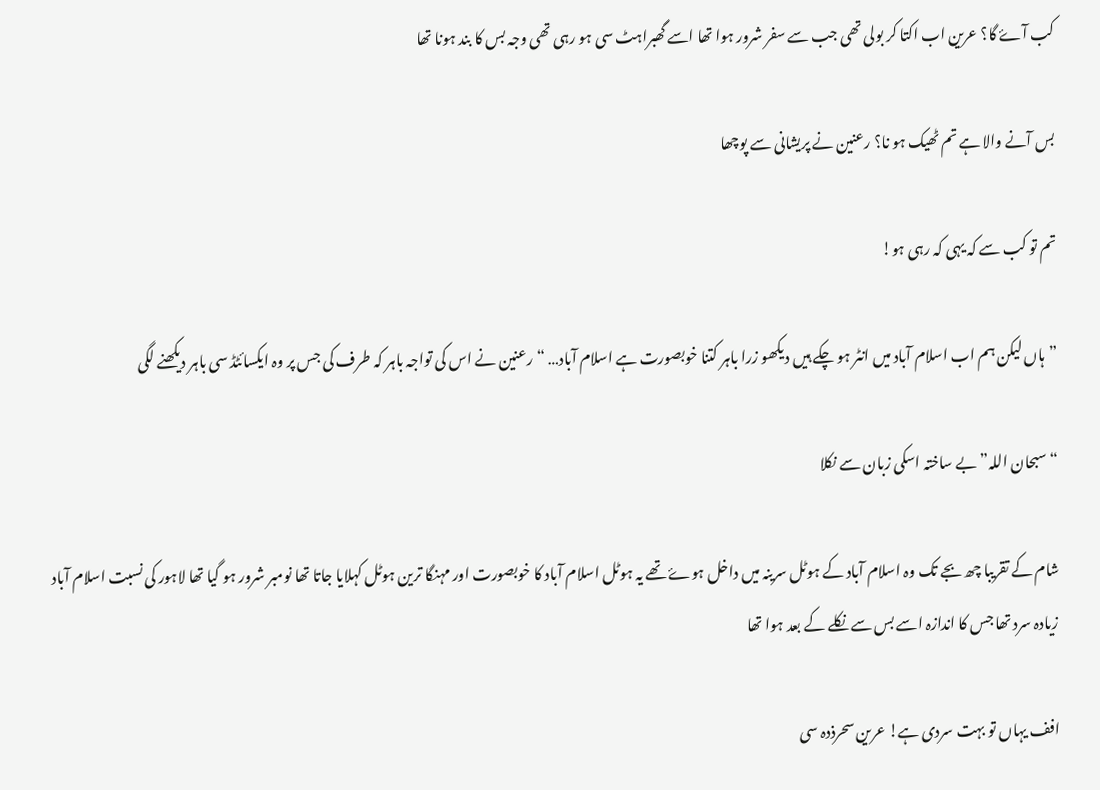کب آۓ گا؟ عرین اب اکتا کر بولی تھی جب سے سفر شرور ہوا تھا اسے گھبراہٹ سی ہو رہی تھی وجہ بس کا بند ہونا تھا

بس آنے والا ہے تم ٹھیک ہو نا؟ رعنین نے پریشانی سے پوچھا

تم تو کب سے کہ یہی کہ رہی ہو!

”ہاں لیکن ہم اب اسلام آباد میں انٹر ہو چکے ہیں دیکھو زرا باہر کتنا خوبصورت ہے اسلام آباد… “ رعنین نے اس کی تواجہ باہر کہ طرف کی جس پر وہ ایکسائٹڈ سی باہر دیکھنے لگی

“سبحان اللہ” بے ساختہ اسکی زبان سے نکلا

شام کے تقریبا چھ بجے تک وہ اسلام آباد کے ہوٹل سرینہ میں داخل ہوۓ تھے یہ ہوٹل اسلام آباد کا خوبصورت اور مہنگا ترین ہوٹل کہلایا جاتا تھا نومبر شرور ہو گیا تھا لاہور کی نسبت اسلام آباد زیادہ سرد تھا جس کا اندازہ اسے بس سے نکلے کے بعد ہوا تھا

افف یہاں تو بہت سردی ہے! عرین سحرذدہ سی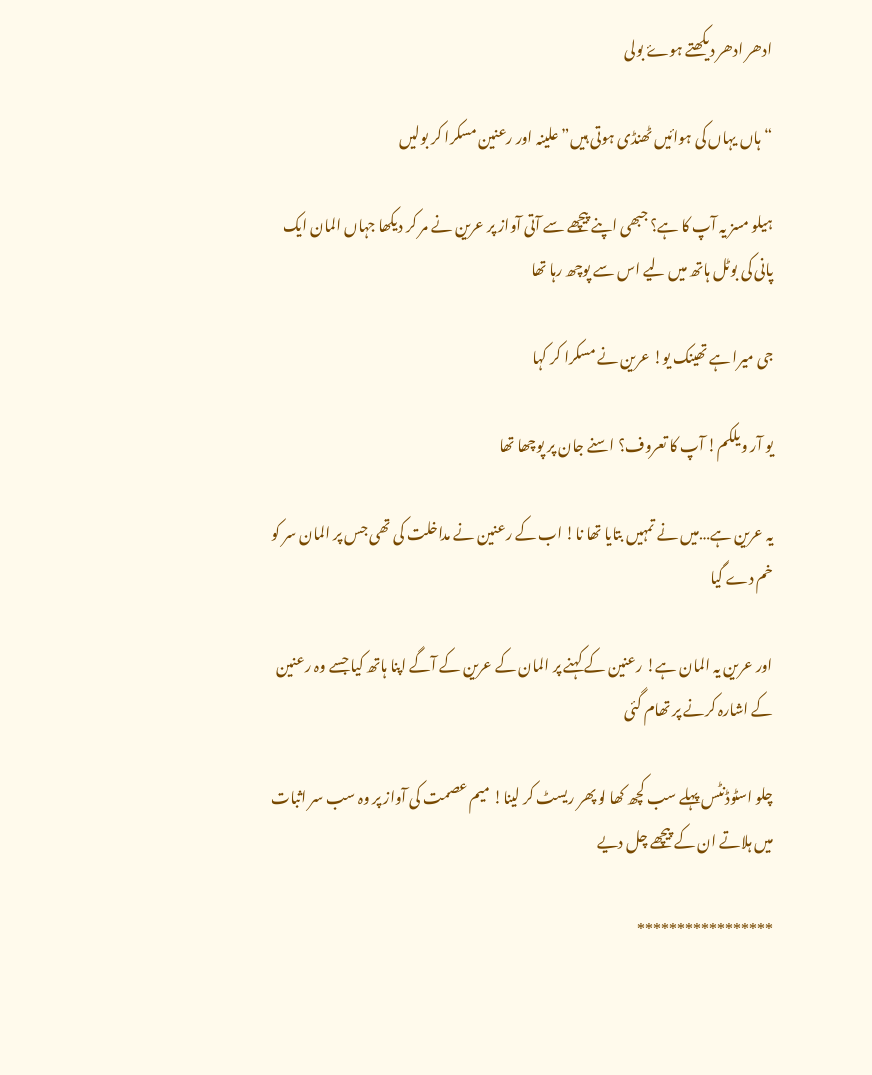ادھر ادھر دیکھتے ہوۓ بولی

“ہاں یہاں کی ہوائیں ٹھنڈی ہوتی ہیں” علینہ اور رعنین مسکرا کر بولیں

ہیلو مسز یہ آپ کا ہے؟ جبھی اپنے پیچھے سے آتی آواز پر عرین نے مر کر دیکھا جہاں المان ایک پانی کی بوٹل ہاتھ میں لیے اس سے پوچھ رہا تھا

جی میرا ہے تھینک یو! عرین نے مسکرا کر کہا

یو آر ویلکم! آپ کا تعروف؟ اسنے جان پر پوچھا تھا

یہ عرین ہے…میں نے تمہیں بتایا تھا نا! اب کے رعنین نے مداخلت کی تھی جس پر المان سر کو خم دے گیا

اور عرین یہ المان ہے! رعنین کے کہنے پر المان کے عرین کے آگے اپنا ہاتھ کیا جسے وہ رعنین کے اشارہ کرنے پر تھام گئی

چلو اسٹوڈنٹس پہلے سب کچھ کھا لو پھر ریسٹ کر لینا! میم عصمت کی آواز پر وہ سب سر اثبات میں ہلاتے ان کے پیچھے چل دیے

*****************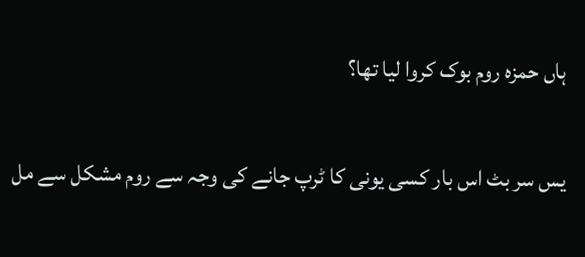ہاں حمزہ روم بوک کروا لیا تھا؟

یس سر بٹ اس بار کسی یونی کا ٹرپ جانے کی وجہ سے روم مشکل سے مل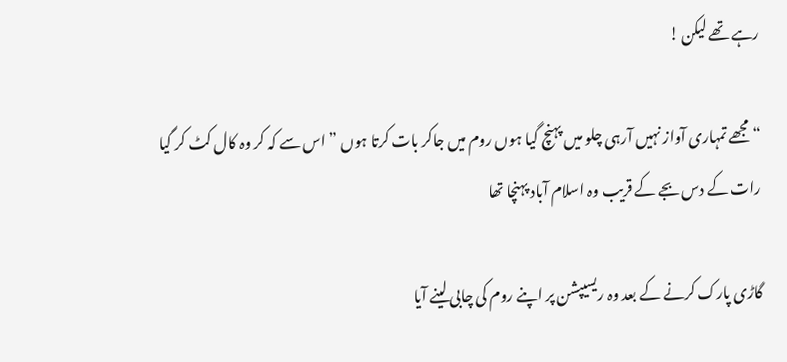رہے تھے لیکن !

“مجھے تمہاری آواز نہیں آرہی چلو میں پہنچ گیا ہوں روم میں جاکر بات کرتا ہوں ” اس سے کہ کر وہ کال کٹ کر گیا رات کے دس بجے کے قریب وہ اسلام آباد پہنچا تھا

گاڑی پارک کرنے کے بعد وہ ریسیپشن پر اپنے روم کی چابی لینے آیا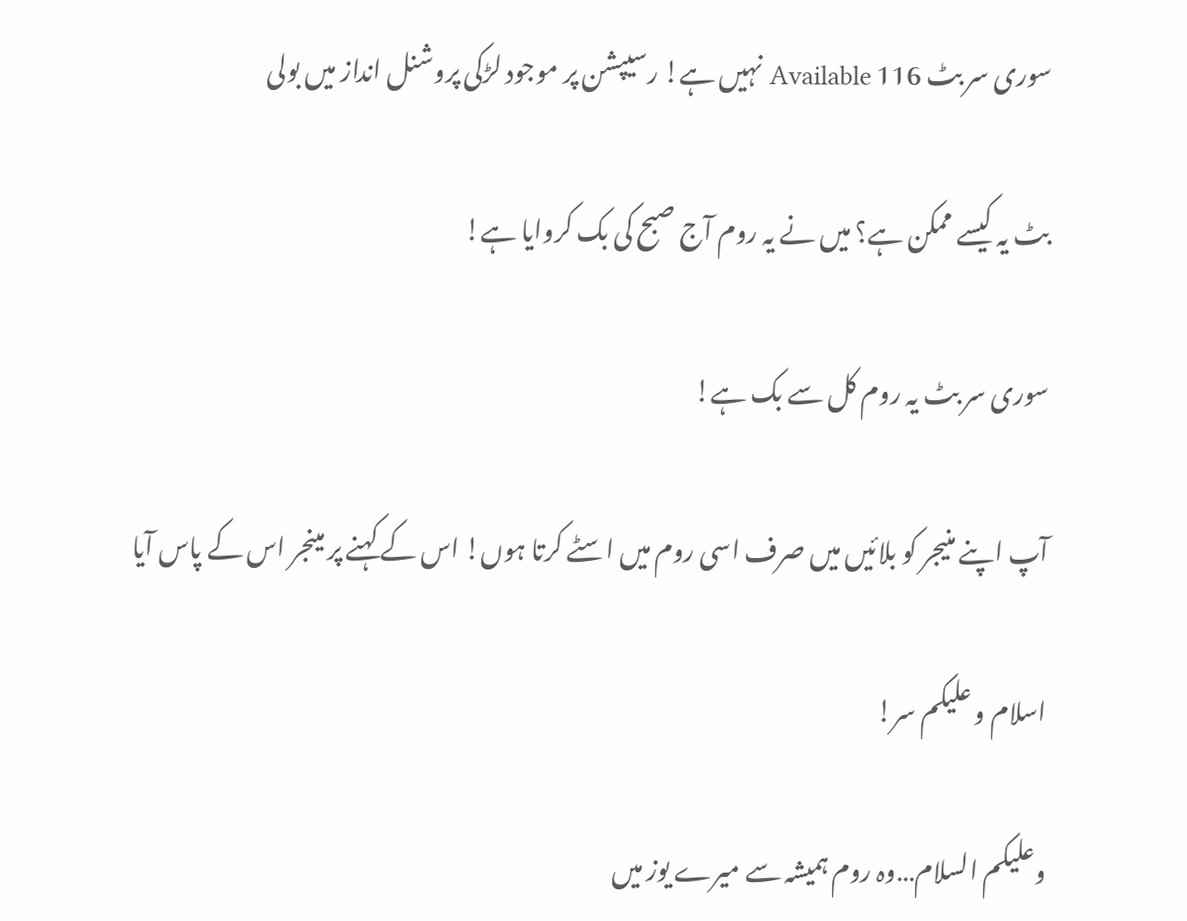سوری سر بٹ 116 Available نہیں ہے! رسیپشن پر موجود لڑکی پروشنل انداز میں بولی

بٹ یہ کیسے ممکن ہے؟ میں نے یہ روم آج صبح کی بک کروایا ہے!

سوری سر بٹ یہ روم کل سے بک ہے!

آپ اپنے منیجر کو بلائیں میں صرف اسی روم میں اسٹے کرتا ہوں! اس کے کہنے پر مینجر اس کے پاس آیا

اسلام و علیکم سر!

وعلیکم السلام…وہ روم ہمیشہ سے میرے یوز میں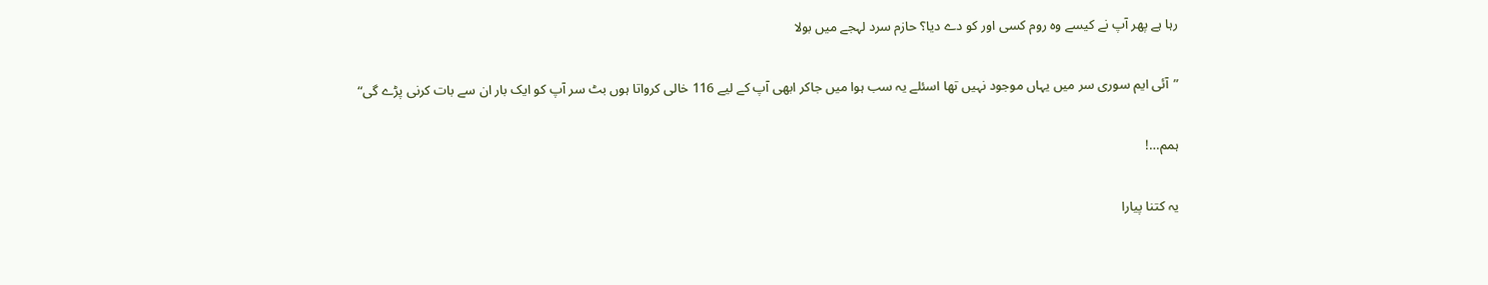رہا ہے پھر آپ نے کیسے وہ روم کسی اور کو دے دیا؟ حازم سرد لہجے میں بولا

”آئی ایم سوری سر میں یہاں موجود نہیں تھا اسئلے یہ سب ہوا میں جاکر ابھی آپ کے لیے 116 خالی کرواتا ہوں بٹ سر آپ کو ایک بار ان سے بات کرنی پڑے گی“

ہمم…!

یہ کتنا پیارا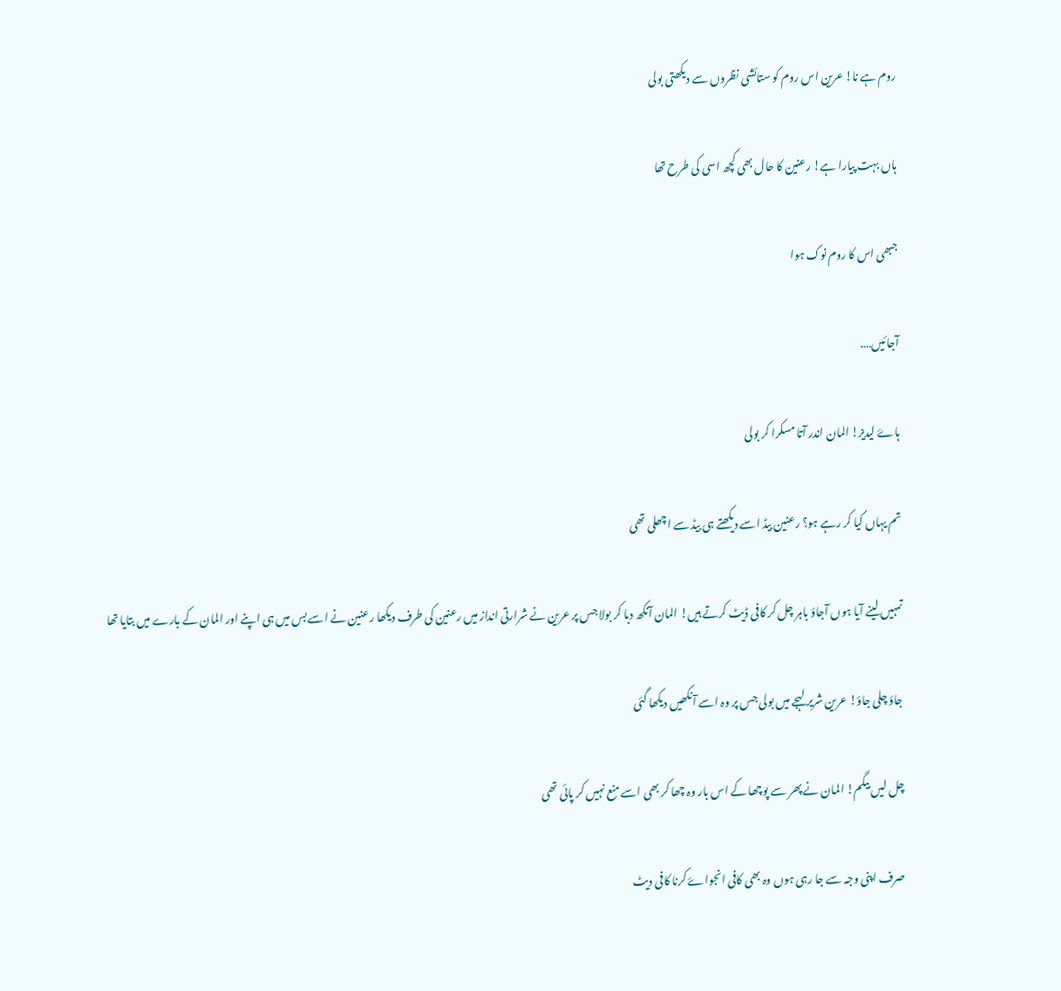روم ہے نا! عرین اس روم کو ستائشی نظروں سے دیکھتی بولی

ہاں بہت پیارا ہے! رعنین کا حال بھی کچھ اسی کی طرح تھا

جبھی اس کا روم نوک ہوا

آجائیں….

ہاۓ لیدیز! المان اندر آتا مسکرا کر بولی

تم یہاں کیا کر رہے ہو؟ رعنین بیڈ اسے دیکھتے ہی بیڈ سے اچھلی تھی

تمہیں لینے آیا ہوں آجاؤ باہر چل کر کافی ڈیٹ کرتے ہیں! المان آنکھ دبا کر بولا جس پر عرین نے شرارتی انداز میں رعنین کی طرف دیکھا رعنین نے اسے بس میں ہی اپنے اور المان کے بارے میں بتایا تھا

جاؤ چلی جاؤ! عرین شریر لہجے میں بولی جس پر وہ اسے آنکھیں دیکھا گئی

چل لیں بیگم! المان نے پھر سے پوچھا کے اس بار وہ چھا کر بھی اسے منع نہیں کر پائی تھی

صرف اپنی وجہ سے جا رہی ہوں وہ بھی کافی انجواۓ کرنا کافی دیٹ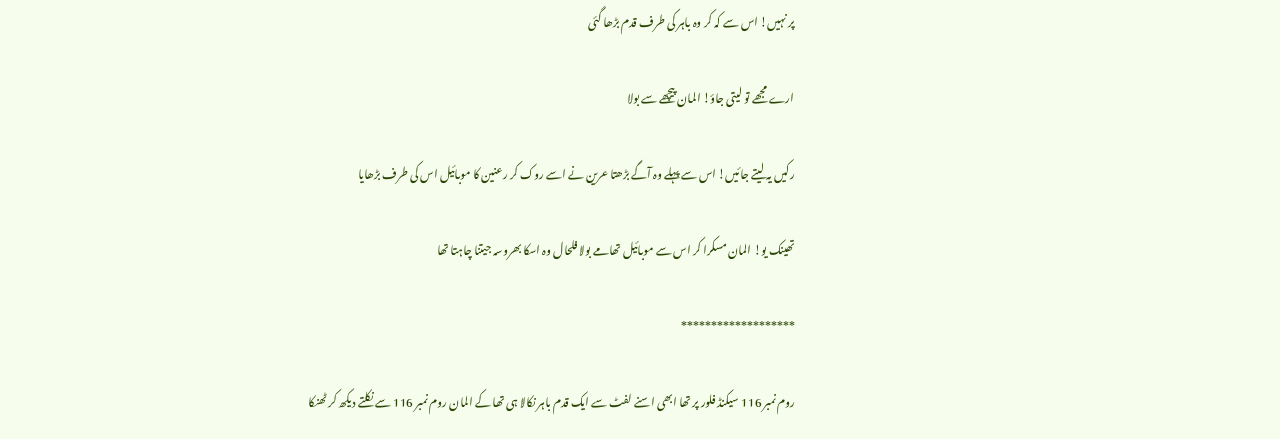پر نہیں! اس سے کہ کر وہ باہر کی طرف قدم بڑھا گئی

ارے مجھے تو لیتی جاؤ! المان پیچھے سے بولا

رکیں یہ لیتے جائیں! اس سے پہلے وہ آگے بڑھتا عرین نے اسے روک کر رعنین کا موبائیل اس کی طرف بڑھایا

تھینک یو! المان مسکرا کر اس سے موبائیل تھامے بولا فلحال وہ اسکا بھروسہ جیتنا چاہتا تھا

*******************

روم نمبر 116 سیکنڈ فلور پر تھا ابھی اسنے لفٹ سے ایک قدم باہر نکالا ہی تھا کے المان روم نمبر 116 سے نکلتے دیکھ کر ٹھنکا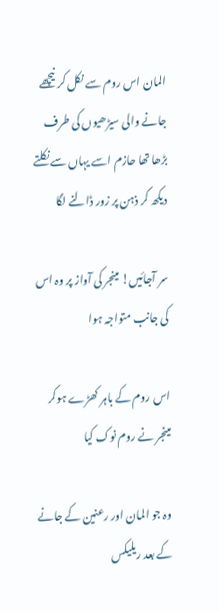المان اس روم سے نکل کر نیچھے جانے والی سیڑھیوں کی طرف بڑھا تھا حازم اسے یہاں سے نکلتے دیکھ کر ذہن پر زور ڈالنے لگا

سر آجائیں! مینجر کی آواز پر وہ اس کی جانب متواجہ ہوا

اس روم کے باہر کھڑے ہوکر مینجر نے روم نوک کیا

وہ جو المان اور رعنین کے جانے کے بعد ریلیکس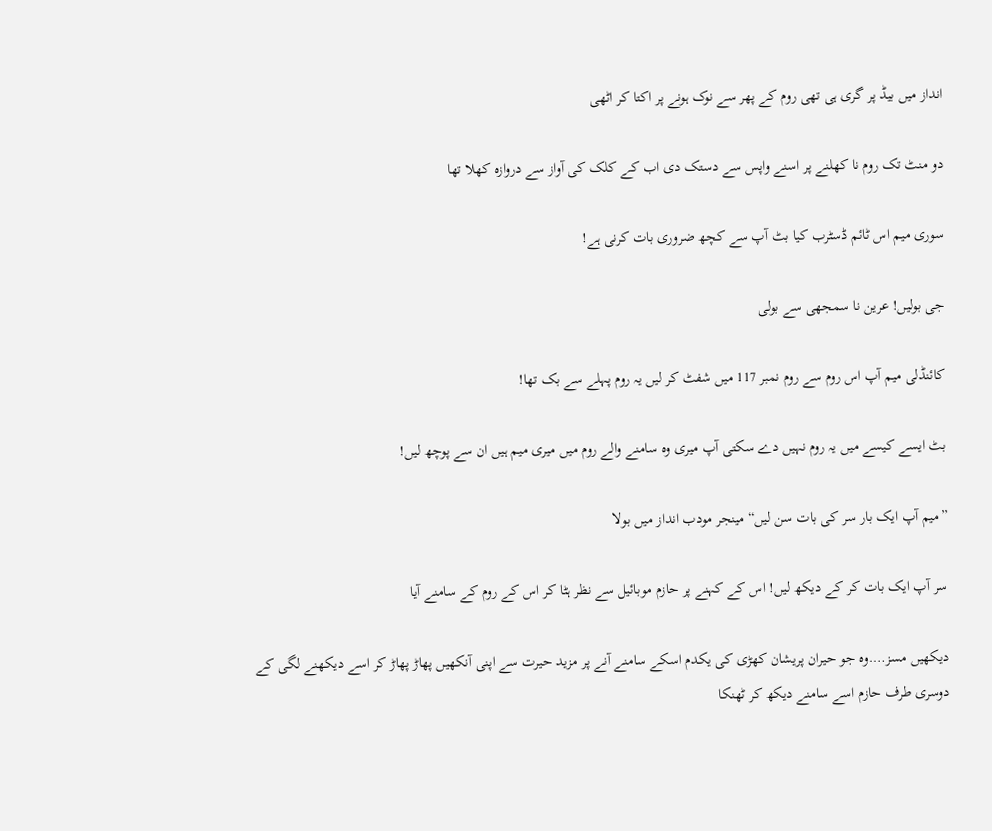انداز میں بیڈ پر گری ہی تھی روم کے پھر سے نوک ہونے پر اکتا کر اٹھی

دو منٹ تک روم نا کھلنے پر اسنے واپس سے دستک دی اب کے کلک کی آواز سے دروازہ کھلا تھا

سوری میم اس ٹائم ڈسٹرب کیا بٹ آپ سے کچھ ضروری بات کرنی ہے!

جی بولیں! عرین نا سمجھی سے بولی

کائنڈلی میم آپ اس روم سے روم نمبر 117 میں شفٹ کر لیں یہ روم پہلے سے بک تھا!

بٹ ایسے کیسے میں یہ روم نہیں دے سکتی آپ میری وہ سامنے والے روم میں میری میم ہیں ان سے پوچھ لیں!

”میم آپ ایک بار سر کی بات سن لیں“ مینجر مودب انداز میں بولا

سر آپ ایک بات کر کے دیکھ لیں! اس کے کہنے پر حازم موبائیل سے نظر ہٹا کر اس کے روم کے سامنے آیا

دیکھیں مسز….وہ جو حیران پریشان کھڑی کی یکدم اسکے سامنے آنے پر مزید حیرت سے اپنی آنکھیں پھاڑ پھاڑ کر اسے دیکھنے لگی کے دوسری طرف حازم اسے سامنے دیکھ کر ٹھنکا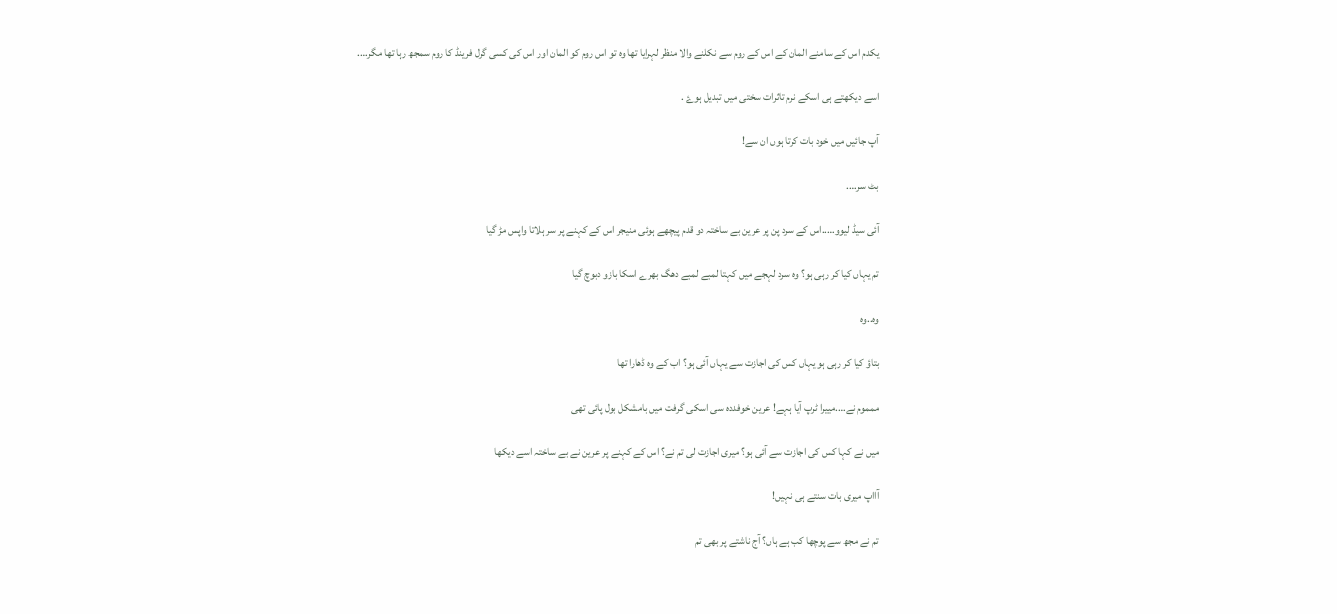یکدم اس کے سامنے المان کے اس کے روم سے نکلنے والا منظر لہرایا تھا وہ تو اس روم کو المان اور اس کی کسی گرل فرینڈ کا روم سمجھ رہا تھا مگر….

اسے دیکھتے ہی اسکے نرم تاثرات سختی میں تبدیل ہوۓ .

آپ جائیں میں خود بات کرتا ہوں ان سے!

بٹ سر….

آئی سیڈ لیوو…..اس کے سرد پن پر عرین بے ساختہ دو قدم پیچھے ہوئی منیجر اس کے کہنے پر سر ہلاتا واپس مڑ گیا

تم یہاں کیا کر رہی ہو؟ وہ سرد لہجے میں کہتا لمبے لمبے دھگ بھرے اسکا بازو دبوچ گیا

وہ..وہ

بتاؤ کیا کر رہی ہو یہاں کس کی اجازت سے یہاں آئی ہو؟ اب کے وہ ڈھارا تھا

ممموم نے….مییرا ٹرپ آیا ہہے! عرین خوفددہ سی اسکی گرفت میں بامشکل بول پائی تھی

میں نے کہا کس کی اجازت سے آئی ہو؟ میری اجازت لی تم نے؟ اس کے کہنے پر عرین نے بے ساختہ اسے دیکھا

آااپ میری بات سنتے ہی نہیں!

تم نے مجھ سے پوچھا کب ہے ہاں؟ آج ناشتے پر بھی تم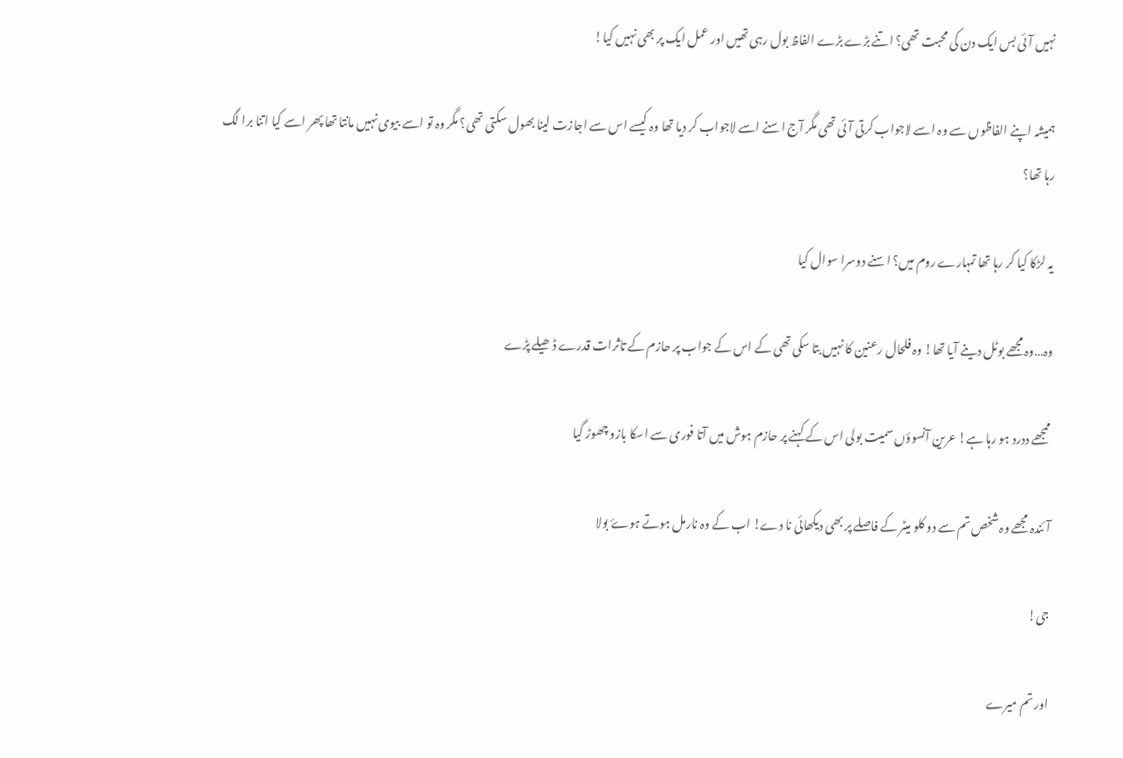نہیں آئی بس ایک دن کی محبت تھی؟ اتنے بڑے بڑے الفاظ بول رہی تھیں اور عمل ایک پر بھی نہیں کیا!

ہمیشہ اپنے الفاظوں سے وہ اسے لاجواب کرتی آئی تھی مگر آج اسنے اسے لاجواب کر دیا تھا وہ کیسے اس سے اجازت لینا بھول سکتی تھی؟ مگر وہ تو اسے بیوی نہیں مانتا تھا پھر اسے کیا اتنا برا لگ رہا تھا؟

یہ لڑکا کیا کر رہا تھا تمہارے روم میں؟ اسنے دوسرا سوال کیا

وہ…وہ مجھے بوٹل دینے آیا تھا! وہ فلحال رعنین کا نہیں بتا سکی تھی کے اس کے جواب پر حازم کے تاثرات قدرے ڈھیلے پڑے

ممجھے ددرد ہو رہا ہے! عرین آنسوؤں سمیت بولی اس کے کہنے پر حازم ہوش میں آتا فوری سے اسکا بازو چھوڑ گیا

آئندہ مجھے وہ شخص تم سے دو کلو میٹر کے فاصلے پر بھی دیکھائی نا دے! اب کے وہ نارمل ہوتے ہوۓ بولا

جی!

اور تم میرے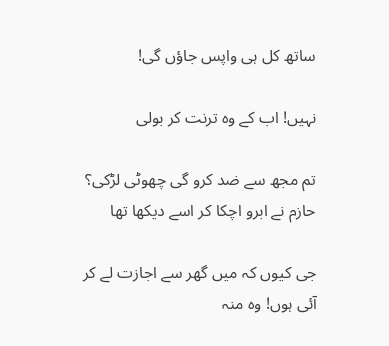ساتھ کل ہی واپس جاؤں گی!

نہیں! اب کے وہ ترنت کر بولی

تم مجھ سے ضد کرو گی چھوٹی لڑکی؟ حازم نے ابرو اچکا کر اسے دیکھا تھا

جی کیوں کہ میں گھر سے اجازت لے کر آئی ہوں! وہ منہ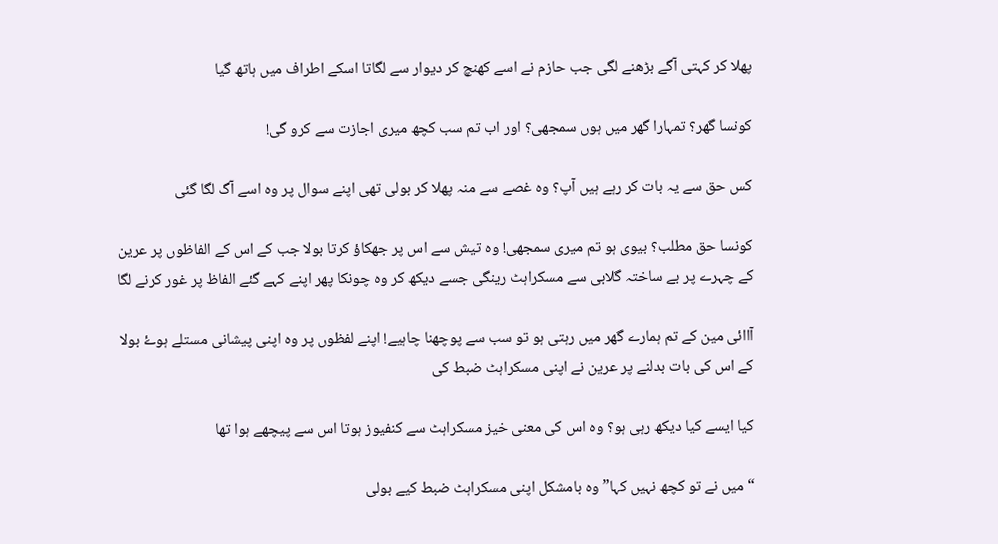پھلا کر کہتی آگے بڑھنے لگی جب حازم نے اسے کھنچ کر دیوار سے لگاتا اسکے اطراف میں ہاتھ گیا

کونسا گھر؟ تمہارا گھر میں ہوں سمجھی؟ اور اب تم سب کچھ میری اجازت سے کرو گی!

کس حق سے یہ بات کر رہے ہیں آپ؟ وہ غصے سے منہ پھلا کر بولی تھی اپنے سوال پر وہ اسے آگ لگا گئی

کونسا حق مطلب؟ بیوی ہو تم میری سمجھی! وہ تیش سے اس پر جھکاؤ کرتا بولا جب کے اس کے الفاظوں پر عرین کے چہرے پر بے ساختہ گلابی سے مسکراہٹ رینگی جسے دیکھ کر وہ چونکا پھر اپنے کہے گئے الفاظ پر غور کرنے لگا

آاائی مین کے تم ہمارے گھر میں رہتی ہو تو سب سے پوچھنا چاہیے! اپنے لفظوں پر وہ اپنی پیشانی مستلے ہوۓ بولا کے اس کی بات بدلنے پر عرین نے اپنی مسکراہٹ ضبط کی

کیا ایسے کیا دیکھ رہی ہو؟ وہ اس کی معنی خیز مسکراہٹ سے کنفیوز ہوتا اس سے پیچھے ہوا تھا

“میں نے تو کچھ نہیں کہا” وہ بامشکل اپنی مسکراہٹ ضبط کیے بولی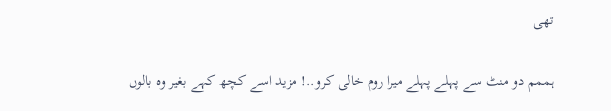تھی

ہممم دو منٹ سے پہلے پہلے میرا روم خالی کرو..! مزید اسے کچھ کہے بغیر وہ بالوں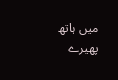میں ہاتھ پھیرے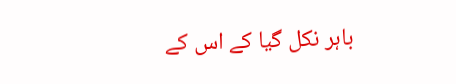باہر نکل گیا کے اس کے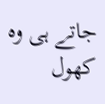جاتے ہی وہ کھول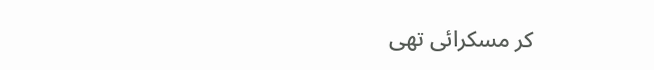کر مسکرائی تھی